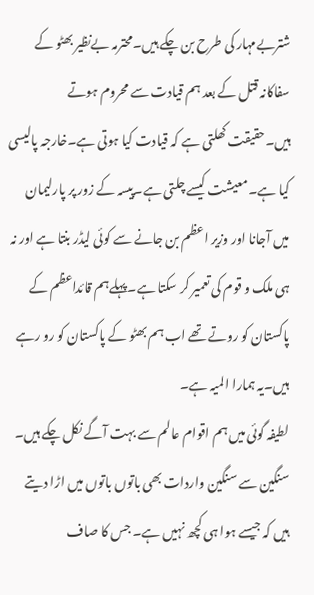شتربےمہار کی طرح بن چکے ہیں۔محترمہ بےنظیر بھٹو کے سفاکانہ قتل کے بعد ہم قیادت سے محروم ہوتے ہیں۔حقیقت کھلتی ہے کہ قیادت کیا ہوتی ہے۔خارجہ پالیسی کیا ہے۔معیشت کیسے چلتی ہے۔پیسہ کے زور پر پارلیمان میں آجانا اور وزیر اعظم بن جانے سے کوئی لیڈر بنتا ہے اور نہ ہی ملک و قوم کی تعمیر کر سکتا ہے۔پہلےہم قائداعظم کے پاکستان کو روتے تھے اب ہم بھٹو کے پاکستان کو رو رہے ہیں۔یہ ہمارا المیہ ہے۔
لطیفہ گوئی میں ہم اقوام عالم سے بہت آگے نکل چکے ہیں۔ سنگین سے سنگین واردات بھی باتوں باتوں میں اڑا دیتے ہیں کہ جیسے ہوا ہی کچھ نہیں ہے۔ جس کا صاف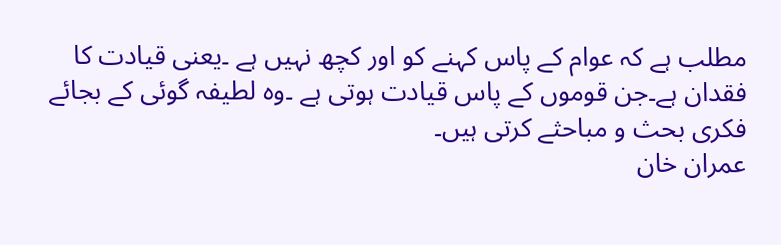مطلب ہے کہ عوام کے پاس کہنے کو اور کچھ نہیں ہے ۔یعنی قیادت کا فقدان ہے۔جن قوموں کے پاس قیادت ہوتی ہے ۔وہ لطیفہ گوئی کے بجائے فکری بحث و مباحثے کرتی ہیں۔
عمران خان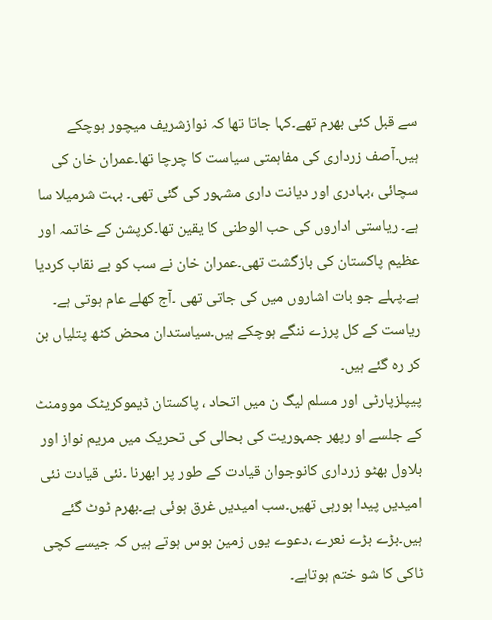سے قبل کئی بھرم تھے۔کہا جاتا تھا کہ نوازشریف میچور ہوچکے ہیں۔آصف زرداری کی مفاہمتی سیاست کا چرچا تھا۔عمران خان کی سچائی ،بہادری اور دیانت داری مشہور کی گئی تھی۔ بہت شرمیلا سا ہے۔ ریاستی اداروں کی حب الوطنی کا یقین تھا۔کرپشن کے خاتمہ اور عظیم پاکستان کی بازگشت تھی۔عمران خان نے سب کو بے نقاب کردیا ہے۔پہلے جو بات اشاروں میں کی جاتی تھی ۔آج کھلے عام ہوتی ہے۔ ریاست کے کل پرزے ننگے ہوچکے ہیں۔سیاستدان محض کٹھ پتلیاں بن کر رہ گئے ہیں۔
پیپلزپارٹی اور مسلم لیگ ن میں اتحاد ، پاکستان ڈیموکریٹک موومنٹ کے جلسے او رپھر جمہوریت کی بحالی کی تحریک میں مریم نواز اور بلاول بھٹو زرداری کانوجوان قیادت کے طور پر ابھرنا ۔نئی قیادت نئی امیدیں پیدا ہورہی تھیں۔سب امیدیں غرق ہوئی ہے۔بھرم ٹوٹ گئے ہیں۔بڑے بڑے نعرے ،دعوے یوں زمین بوس ہوتے ہیں کہ جیسے کچی ٹاکی کا شو ختم ہوتاہے۔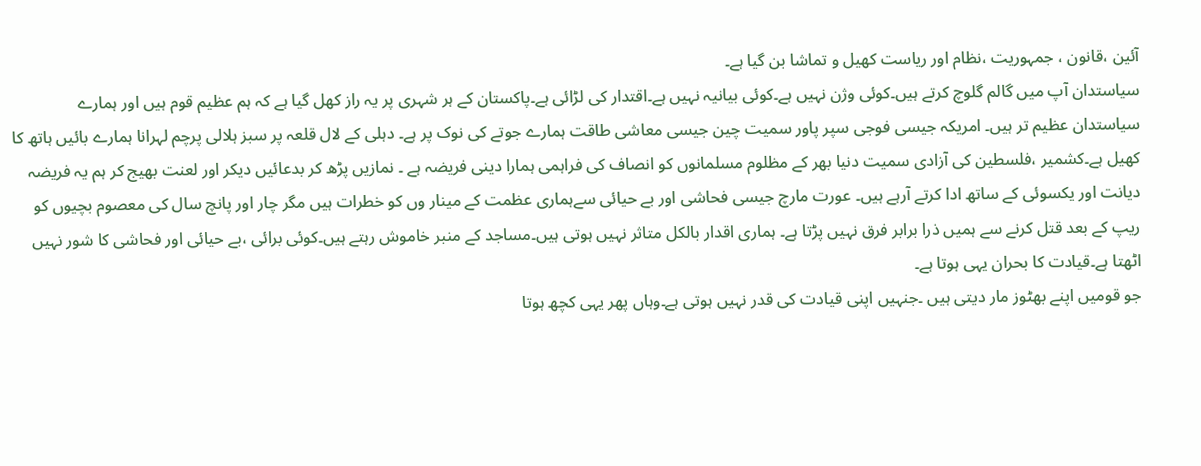آئین ،قانون ، جمہوریت ،نظام اور ریاست کھیل و تماشا بن گیا ہے۔
سیاستدان آپ میں گالم گلوچ کرتے ہیں۔کوئی وژن نہیں ہے۔کوئی بیانیہ نہیں ہے۔اقتدار کی لڑائی ہے۔پاکستان کے ہر شہری پر یہ راز کھل گیا ہے کہ ہم عظیم قوم ہیں اور ہمارے سیاستدان عظیم تر ہیں۔ امریکہ جیسی فوجی سپر پاور سمیت چین جیسی معاشی طاقت ہمارے جوتے کی نوک پر ہے۔ دہلی کے لال قلعہ پر سبز ہلالی پرچم لہرانا ہمارے بائیں ہاتھ کا کھیل ہے۔کشمیر ،فلسطین کی آزادی سمیت دنیا بھر کے مظلوم مسلمانوں کو انصاف کی فراہمی ہمارا دینی فریضہ ہے ۔ نمازیں پڑھ کر بدعائیں دیکر اور لعنت بھیج کر ہم یہ فریضہ دیانت اور یکسوئی کے ساتھ ادا کرتے آرہے ہیں۔ عورت مارچ جیسی فحاشی اور بے حیائی سےہماری عظمت کے مینار وں کو خطرات ہیں مگر چار اور پانچ سال کی معصوم بچیوں کو ریپ کے بعد قتل کرنے سے ہمیں ذرا برابر فرق نہیں پڑتا ہے۔ ہماری اقدار بالکل متاثر نہیں ہوتی ہیں۔مساجد کے منبر خاموش رہتے ہیں۔کوئی برائی ،بے حیائی اور فحاشی کا شور نہیں اٹھتا ہے۔قیادت کا بحران یہی ہوتا ہے۔
جو قومیں اپنے بھٹوز مار دیتی ہیں ۔جنہیں اپنی قیادت کی قدر نہیں ہوتی ہے۔وہاں پھر یہی کچھ ہوتا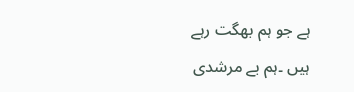ہے جو ہم بھگت رہے ہیں ۔ہم بے مرشدی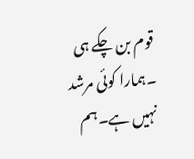قوم بن چکے ہی ۔ہمارا کوئی مرشد نہیں ہے۔ہم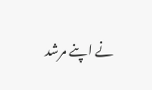نے اپنے مرشد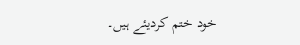خود ختم کردیئے ہیں۔